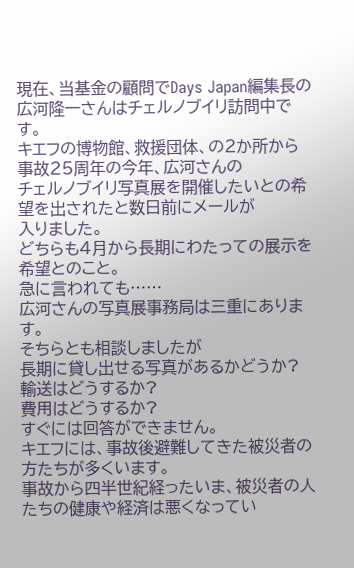現在、当基金の顧問でDays Japan編集長の広河隆一さんはチェルノブイリ訪問中です。
キエフの博物館、救援団体、の2か所から事故25周年の今年、広河さんの
チェルノブイリ写真展を開催したいとの希望を出されたと数日前にメールが
入りました。
どちらも4月から長期にわたっての展示を希望とのこと。
急に言われても……
広河さんの写真展事務局は三重にあります。
そちらとも相談しましたが
長期に貸し出せる写真があるかどうか?
輸送はどうするか?
費用はどうするか?
すぐには回答ができません。
キエフには、事故後避難してきた被災者の方たちが多くいます。
事故から四半世紀経ったいま、被災者の人たちの健康や経済は悪くなってい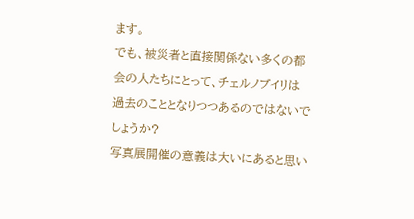ます。
でも、被災者と直接関係ない多くの都会の人たちにとって、チェルノブイリは
過去のこととなりつつあるのではないでしょうか?
写真展開催の意義は大いにあると思い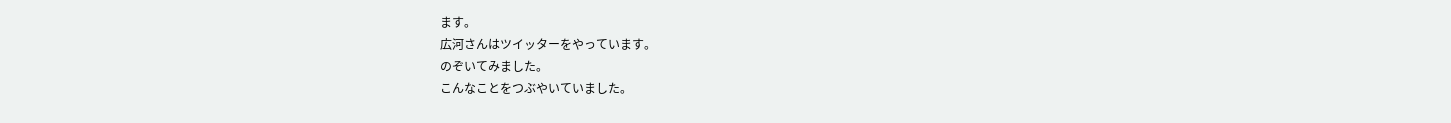ます。
広河さんはツイッターをやっています。
のぞいてみました。
こんなことをつぶやいていました。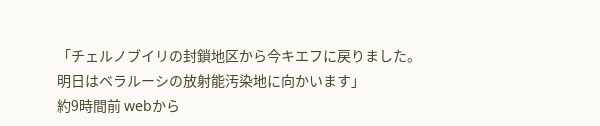「チェルノブイリの封鎖地区から今キエフに戻りました。
明日はベラルーシの放射能汚染地に向かいます」
約9時間前 webから